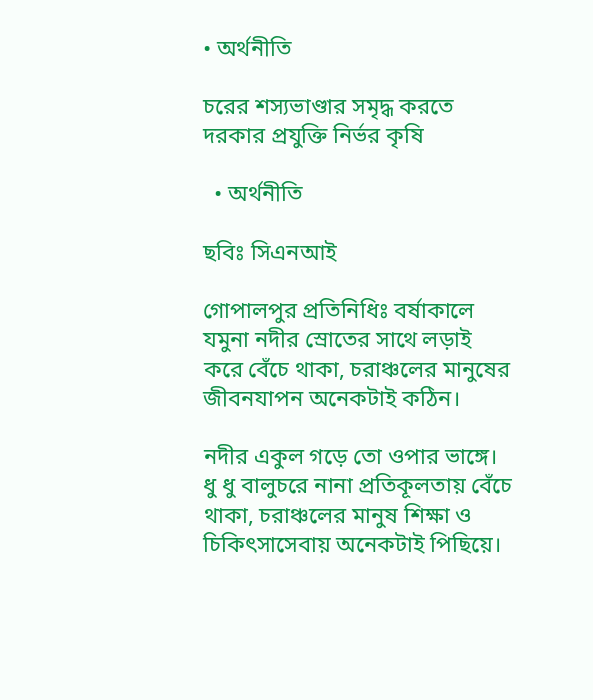• অর্থনীতি

চরের শস্যভাণ্ডার সমৃদ্ধ করতে দরকার প্রযুক্তি নির্ভর কৃষি

  • অর্থনীতি

ছবিঃ সিএনআই

গোপালপুর প্রতিনিধিঃ বর্ষাকালে যমুনা নদীর স্রোতের সাথে লড়াই করে বেঁচে থাকা, চরাঞ্চলের মানুষের জীবনযাপন অনেকটাই কঠিন।

নদীর একুল গড়ে তো ওপার ভাঙ্গে। ধু ধু বালুচরে নানা প্রতিকূলতায় বেঁচে থাকা, চরাঞ্চলের মানুষ শিক্ষা ও চিকিৎসাসেবায় অনেকটাই পিছিয়ে।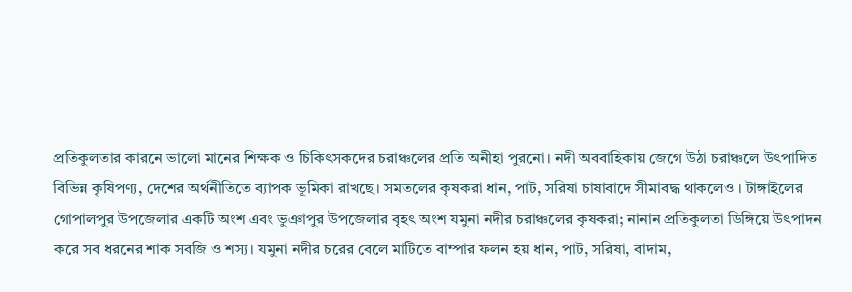প্রতিকুলতার কারনে ভালো মানের শিক্ষক ও চিকিৎসকদের চরাঞ্চলের প্রতি অনীহা পুরনো। নদী অববাহিকায় জেগে উঠা চরাঞ্চলে উৎপাদিত বিভিন্ন কৃষিপণ্য, দেশের অর্থনীতিতে ব্যাপক ভূমিকা রাখছে। সমতলের কৃষকরা ধান, পাট, সরিষা চাষাবাদে সীমাবদ্ধ থাকলেও । টাঙ্গাইলের গোপালপুর উপজেলার একটি অংশ এবং ভুঞাপুর উপজেলার বৃহৎ অংশ যমুনা নদীর চরাঞ্চলের কৃষকরা; নানান প্রতিকুলতা ডিঙ্গিয়ে উৎপাদন করে সব ধরনের শাক সবজি ও শস্য। যমুনা নদীর চরের বেলে মাটিতে বাম্পার ফলন হয় ধান, পাট, সরিষা, বাদাম,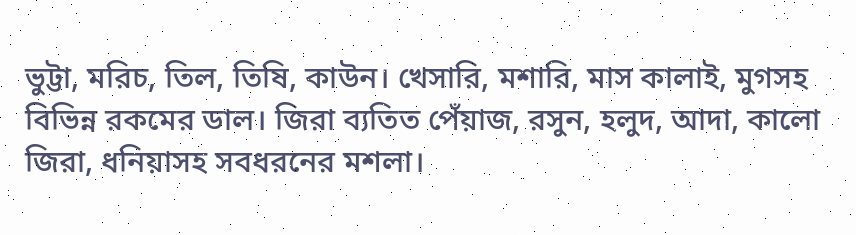ভুট্টা, মরিচ, তিল, তিষি, কাউন। খেসারি, মশারি, মাস কালাই, মুগসহ বিভিন্ন রকমের ডাল। জিরা ব্যতিত পেঁয়াজ, রসুন, হলুদ, আদা, কালো জিরা, ধনিয়াসহ সবধরনের মশলা।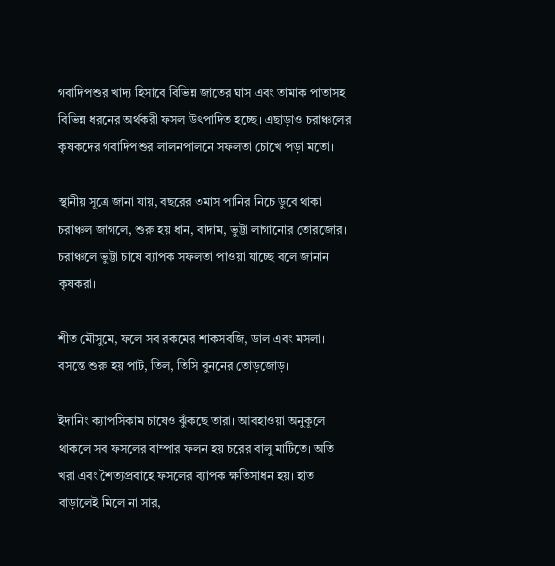গবাদিপশুর খাদ্য হিসাবে বিভিন্ন জাতের ঘাস এবং তামাক পাতাসহ বিভিন্ন ধরনের অর্থকরী ফসল উৎপাদিত হচ্ছে। এছাড়াও চরাঞ্চলের কৃষকদের গবাদিপশুর লালনপালনে সফলতা চোখে পড়া মতো।

স্থানীয় সূত্রে জানা যায়, বছরের ৩মাস পানির নিচে ডুবে থাকা চরাঞ্চল জাগলে, শুরু হয় ধান, বাদাম, ভুট্টা লাগানোর তোরজোর। চরাঞ্চলে ভুট্টা চাষে ব্যাপক সফলতা পাওয়া যাচ্ছে বলে জানান কৃষকরা।

শীত মৌসুমে, ফলে সব রকমের শাকসবজি, ডাল এবং মসলা।  বসন্তে শুরু হয় পাট, তিল, তিসি বুননের তোড়জোড়।

ইদানিং ক্যাপসিকাম চাষেও ঝুঁকছে তারা। আবহাওয়া অনুকূলে থাকলে সব ফসলের বাম্পার ফলন হয় চরের বালু মাটিতে। অতি খরা এবং শৈত্যপ্রবাহে ফসলের ব্যাপক ক্ষতিসাধন হয়। হাত বাড়ালেই মিলে না সার,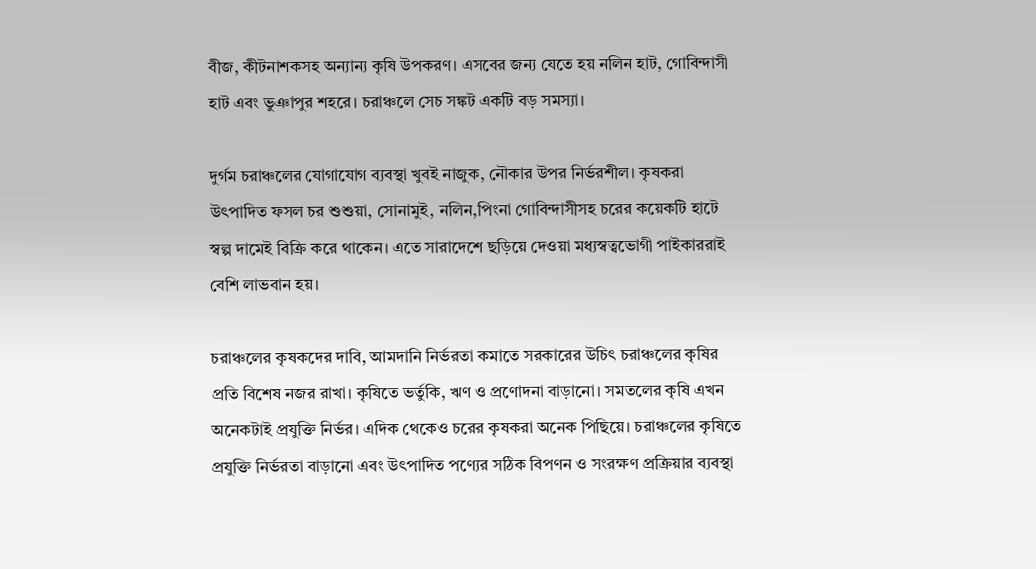বীজ, কীটনাশকসহ অন্যান্য কৃষি উপকরণ। এসবের জন্য যেতে হয় নলিন হাট, গোবিন্দাসী হাট এবং ভুঞাপুর শহরে। চরাঞ্চলে সেচ সঙ্কট একটি বড় সমস্যা।

দুর্গম চরাঞ্চলের যোগাযোগ ব্যবস্থা খুবই নাজুক, নৌকার উপর নির্ভরশীল। কৃষকরা উৎপাদিত ফসল চর শুশুয়া, সোনামুই, নলিন,পিংনা গোবিন্দাসীসহ চরের কয়েকটি হাটে স্বল্প দামেই বিক্রি করে থাকেন। এতে সারাদেশে ছড়িয়ে দেওয়া মধ্যস্বত্বভোগী পাইকাররাই বেশি লাভবান হয়।

চরাঞ্চলের কৃষকদের দাবি, আমদানি নির্ভরতা কমাতে সরকারের উচিৎ চরাঞ্চলের কৃষির প্রতি বিশেষ নজর রাখা। কৃষিতে ভর্তুকি, ঋণ ও প্রণোদনা বাড়ানো। সমতলের কৃষি এখন অনেকটাই প্রযুক্তি নির্ভর। এদিক থেকেও চরের কৃষকরা অনেক পিছিয়ে। চরাঞ্চলের কৃষিতে প্রযুক্তি নির্ভরতা বাড়ানো এবং উৎপাদিত পণ্যের সঠিক বিপণন ও সংরক্ষণ প্রক্রিয়ার ব্যবস্থা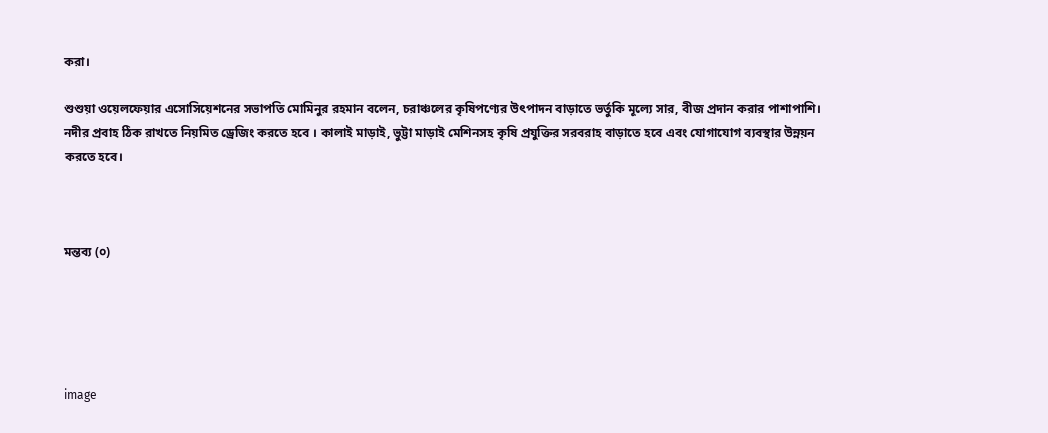করা।

শুশুয়া ওয়েলফেয়ার এসোসিয়েশনের সভাপতি মোমিনুর রহমান বলেন, চরাঞ্চলের কৃষিপণ্যের উৎপাদন বাড়াতে ভর্তুকি মূল্যে সার, বীজ প্রদান করার পাশাপাশি। নদীর প্রবাহ ঠিক রাখতে নিয়মিত ড্রেজিং করতে হবে । কালাই মাড়াই, ভুট্টা মাড়াই মেশিনসহ কৃষি প্রযুক্তির সরবরাহ বাড়াতে হবে এবং যোগাযোগ ব্যবস্থার উন্নয়ন করতে হবে।



মন্তব্য (০)





image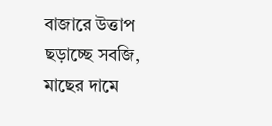বাজারে উত্তাপ ছড়াচ্ছে সবজি, মাছের দামে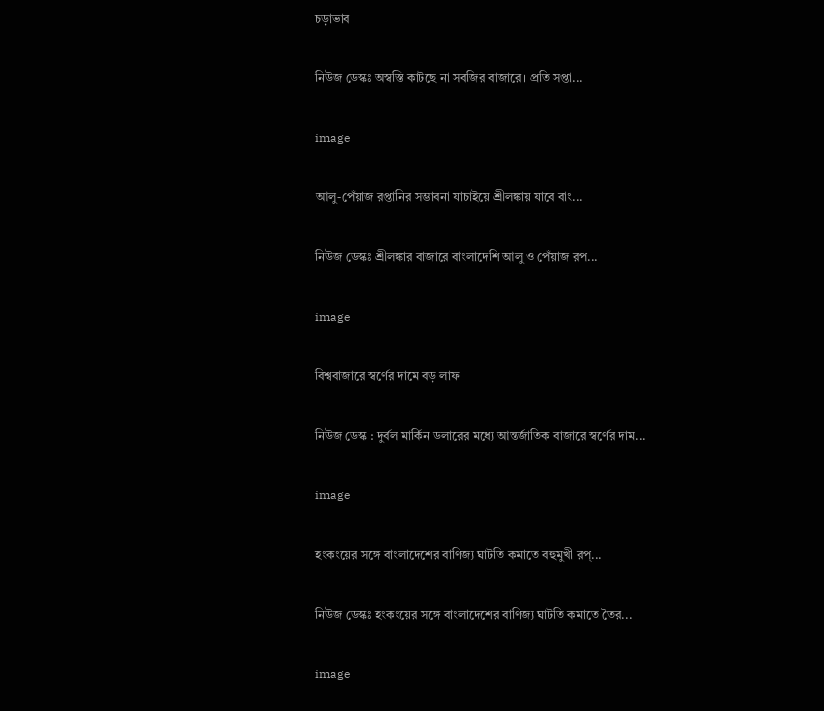চড়াভাব

নিউজ ডেস্কঃ অস্বস্তি কাটছে না সবজির বাজারে। প্রতি সপ্তা...

image

আলু-পেঁয়াজ রপ্তানির সম্ভাবনা যাচাইয়ে শ্রীলঙ্কায় যাবে বাং...

নিউজ ডেস্কঃ শ্রীলঙ্কার বাজারে বাংলাদেশি আলু ও পেঁয়াজ রপ...

image

বিশ্ববাজারে স্বর্ণের দামে বড় লাফ

নিউজ ডেস্ক : দুর্বল মার্কিন ডলারের মধ্যে আন্তর্জাতিক বাজারে স্বর্ণের দাম...

image

হংকংয়ের সঙ্গে বাংলাদেশের বাণিজ্য ঘাটতি কমাতে বহুমুখী রপ্...

নিউজ ডেস্কঃ হংকংয়ের সঙ্গে বাংলাদেশের বাণিজ্য ঘাটতি কমাতে তৈর...

image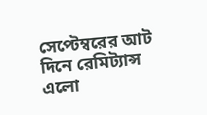সেপ্টেম্বরের আট দিনে রেমিট্যান্স এলো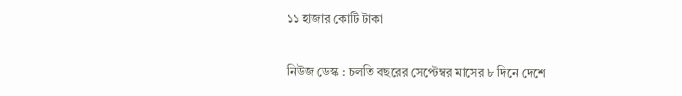১১ হাজার কোটি টাকা

নিউজ ডেস্ক : চলতি বছরের সেপ্টেম্বর মাসের ৮ দিনে দেশে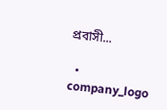প্রবাসী...

  • company_logo